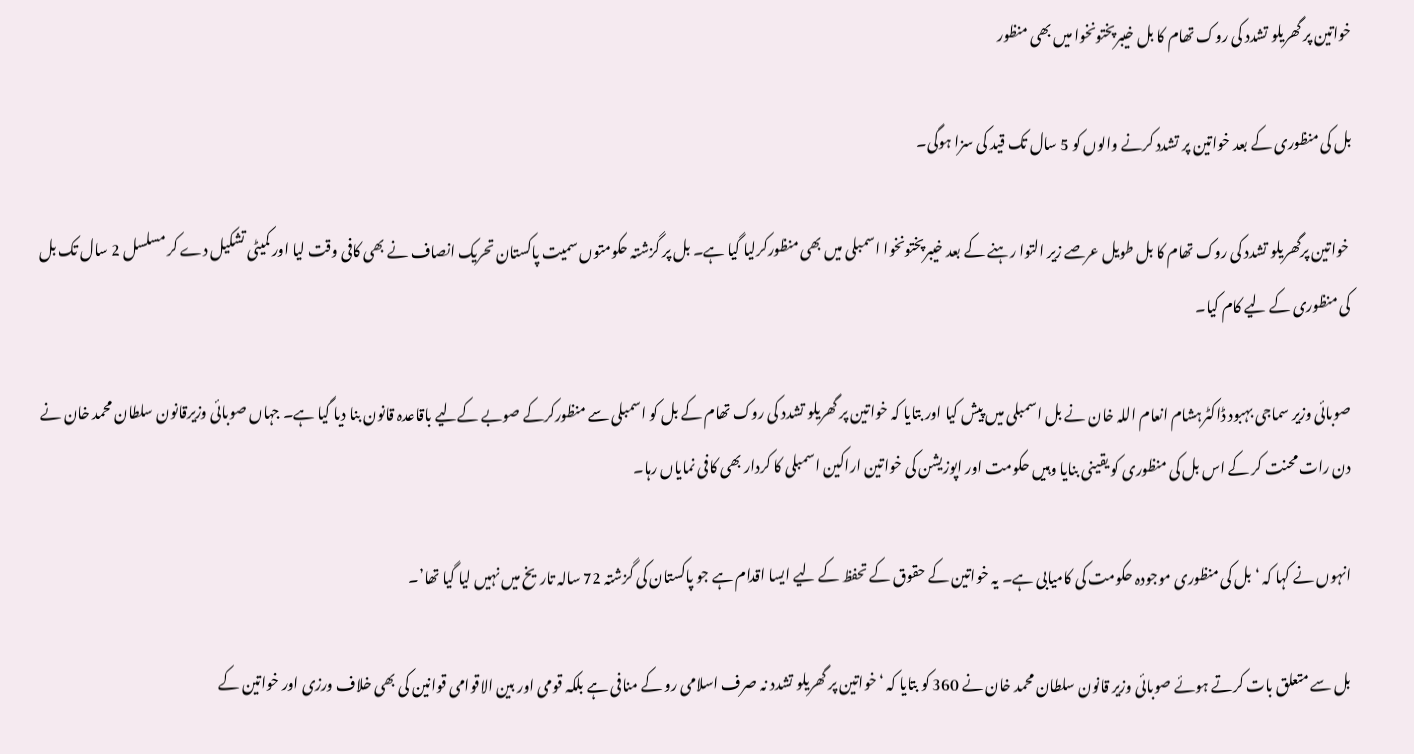خواتین پر گھریلو تشدد کی روک تھام کا بل خیبرپختونخوا میں بھی منظور

بل کی منظوری کے بعد خواتین پر تشدد کرنے والوں کو 5 سال تک قید کی سزا ہوگی۔

 خواتین پرگھریلو تشدد کی روک تھام کا بل طویل عرصے زیر التوا رہنے کے بعد خیبرپختونخوا اسمبلی میں بھی منظورکرلیا گیا ہے۔ بل پر گزشتہ حکومتوں سمیت پاکستان تحریک انصاف نے بھی کافی وقت لیا اور کمیٹی تشکیل دے کر مسلسل 2 سال تک بل کی منظوری کے لیے کام کیا۔

صوبائی وزیر سماجی بہبود ڈاکٹرہشام انعام اللہ خان نے بل اسمبلی میں پیش کیا اور بتایا کہ خواتین پر گھریلو تشدد کی روک تھام کے بل کو اسمبلی سے منظورکرکے صوبے کےلیے باقاعدہ قانون بنا دیا گیا ہے۔ جہاں صوبائی وزیرقانون سلطان محمد خان نے دن رات محنت کر کے اس بل کی منظوری کو یقینی بنایا وہیں حکومت اور اپوزیشن کی خواتین اراکین اسمبلی کا کردار بھی کافی نمایاں رہا۔

انہوں نے کہا کہ ‘بل کی منظوری موجودہ حکومت کی کامیابی ہے۔ یہ خواتین کے حقوق کے تحفظ کے لیے ایسا اقدام ہے جو پاکستان کی گزشتہ 72 سالہ تاریخ میں نہیں لیا گیا تھا’۔

بل سے متعلق بات کرتے ہوئے صوبائی وزیر قانون سلطان محمد خان نے 360 کو بتایا کہ ‘خواتین پر گھریلو تشدد نہ صرف اسلامی رو کے منافی ہے بلکہ قومی اور بین الاقوامی قوانین کی بھی خلاف ورزی اور خواتین کے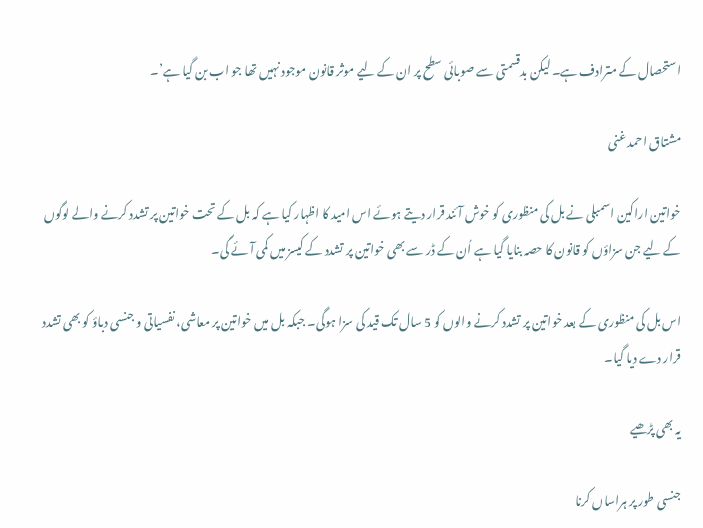استحصال کے مترادف ہے۔ لیکن بدقسمتی سے صوبائی سطح پر ان کے لیے موثر قانون موجود نہیں تھا جو اب بن گیا ہے’۔

مشتاق احمد غنی

خواتین اراکین اسمبلی نے بل کی منظوری کو خوش آئند قرار دیتے ہوئے اس امید کا اظہار کیا ہے کہ بل کے تحت خواتین پر تشدد کرنے والے لوگوں کے لیے جن سزاؤں کو قانون کا حصہ بنایا گیا ہے اُن کے ڈر سے بھی خواتین پر تشدد کے کیسز میں کمی آئے گی۔

اس بل کی منظوری کے بعد خواتین پر تشدد کرنے والوں کو 5 سال تک قید کی سزا ہوگی۔ جبکہ بل میں خواتین پر معاشی، نفسیاتی و جنسی دباؤ کو بھی تشدد قرار دے دیا گیا۔

یہ بھی پڑھیے

جنسی طور پر ہراساں کرنا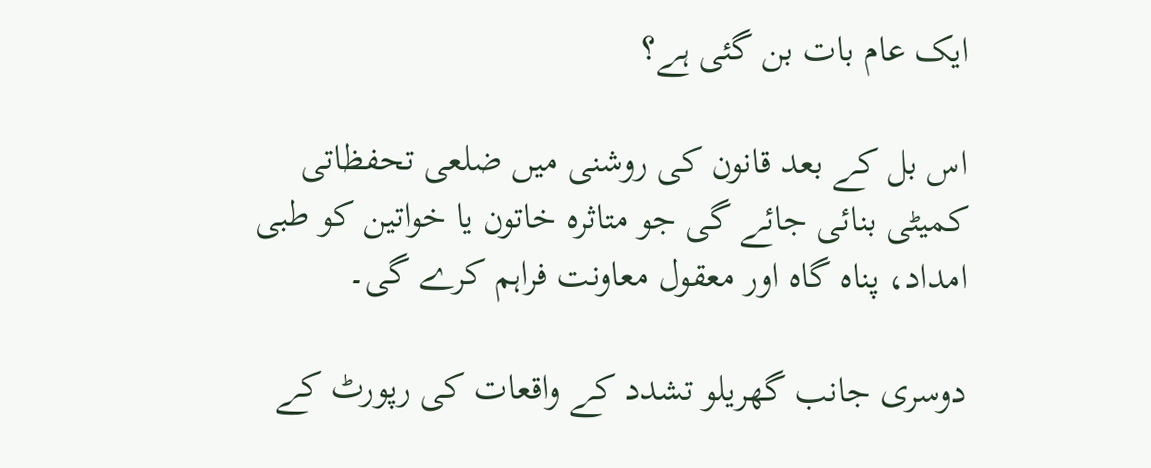ایک عام بات بن گئی ہے؟

اس بل کے بعد قانون کی روشنی میں ضلعی تحفظاتی کمیٹی بنائی جائے گی جو متاثرہ خاتون یا خواتین کو طبی امداد، پناہ گاہ اور معقول معاونت فراہم کرے گی۔

دوسری جانب گھریلو تشدد کے واقعات کی رپورٹ کے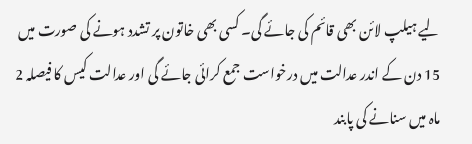لیے ہیلپ لائن بھی قائم کی جائے گی۔ کسی بھی خاتون پر تشدد ہونے کی صورت میں 15 دن کے اندر عدالت میں درخواست جمع کرائی جائے گی اور عدالت کیس کا فیصلہ 2 ماہ میں سنانے کی پابند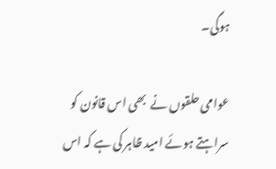ہوگی۔

عوامی حلقوں نے  بھی اس قانون کو سراہتے ہوئے امید ظاہر کی ہے کہ اس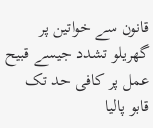قانون سے خواتین پر گھریلو تشدد جیسے قبیح عمل پر کافی حد تک قابو پالیا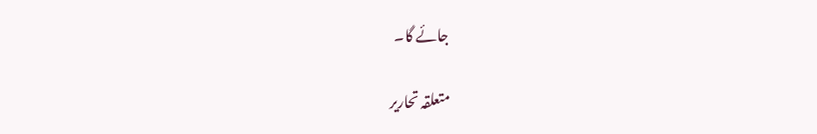جائے گا۔

متعلقہ تحاریر